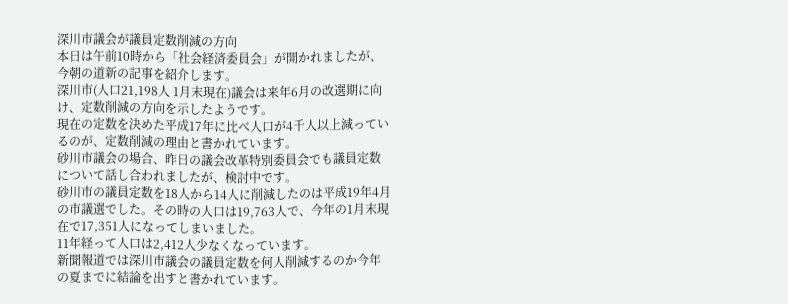深川市議会が議員定数削減の方向
本日は午前10時から「社会経済委員会」が開かれましたが、今朝の道新の記事を紹介します。
深川市(人口21,198人 1月末現在)議会は来年6月の改選期に向け、定数削減の方向を示したようです。
現在の定数を決めた平成17年に比べ人口が4千人以上減っているのが、定数削減の理由と書かれています。
砂川市議会の場合、昨日の議会改革特別委員会でも議員定数について話し合われましたが、検討中です。
砂川市の議員定数を18人から14人に削減したのは平成19年4月の市議選でした。その時の人口は19,763人で、今年の1月末現在で17,351人になってしまいました。
11年経って人口は2,412人少なくなっています。
新聞報道では深川市議会の議員定数を何人削減するのか今年の夏までに結論を出すと書かれています。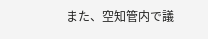また、空知管内で議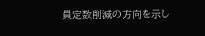員定数削減の方向を示し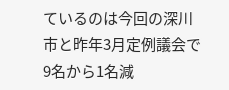ているのは今回の深川市と昨年3月定例議会で9名から1名減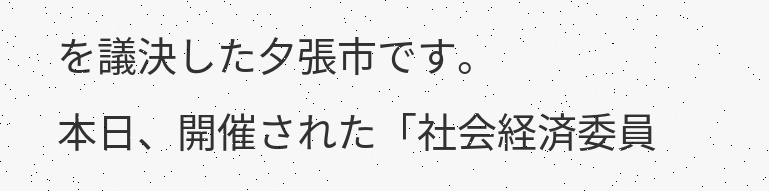を議決した夕張市です。
本日、開催された「社会経済委員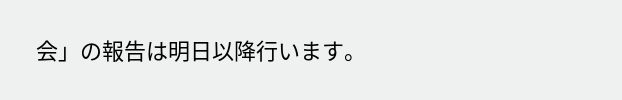会」の報告は明日以降行います。